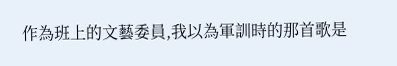作為班上的文藝委員,我以為軍訓時的那首歌是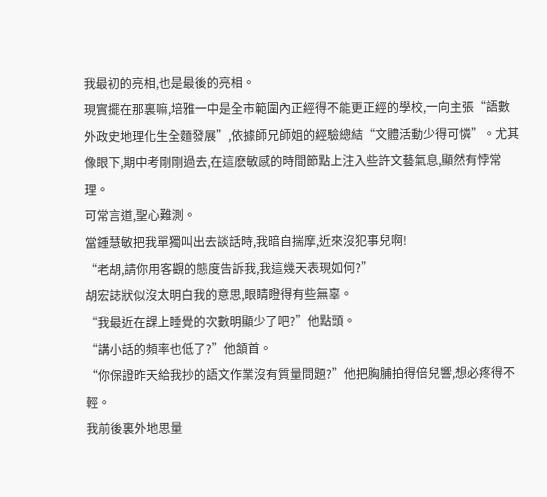我最初的亮相,也是最後的亮相。
現實擺在那裏嘛,培雅一中是全市範圍內正經得不能更正經的學校,一向主張“語數外政史地理化生全麵發展”,依據師兄師姐的經驗總結“文體活動少得可憐”。尤其像眼下,期中考剛剛過去,在這麽敏感的時間節點上注入些許文藝氣息,顯然有悖常理。
可常言道,聖心難測。
當鍾慧敏把我單獨叫出去談話時,我暗自揣摩,近來沒犯事兒啊!
“老胡,請你用客觀的態度告訴我,我這幾天表現如何?”
胡宏誌狀似沒太明白我的意思,眼睛瞪得有些無辜。
“我最近在課上睡覺的次數明顯少了吧?”他點頭。
“講小話的頻率也低了?”他頷首。
“你保證昨天給我抄的語文作業沒有質量問題?”他把胸脯拍得倍兒響,想必疼得不輕。
我前後裏外地思量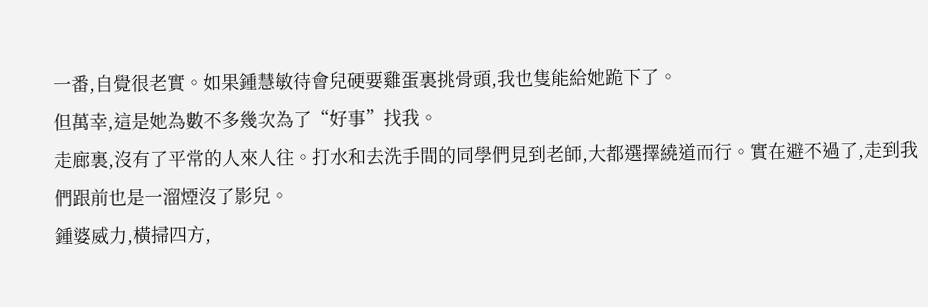一番,自覺很老實。如果鍾慧敏待會兒硬要雞蛋裏挑骨頭,我也隻能給她跪下了。
但萬幸,這是她為數不多幾次為了“好事”找我。
走廊裏,沒有了平常的人來人往。打水和去洗手間的同學們見到老師,大都選擇繞道而行。實在避不過了,走到我們跟前也是一溜煙沒了影兒。
鍾婆威力,橫掃四方,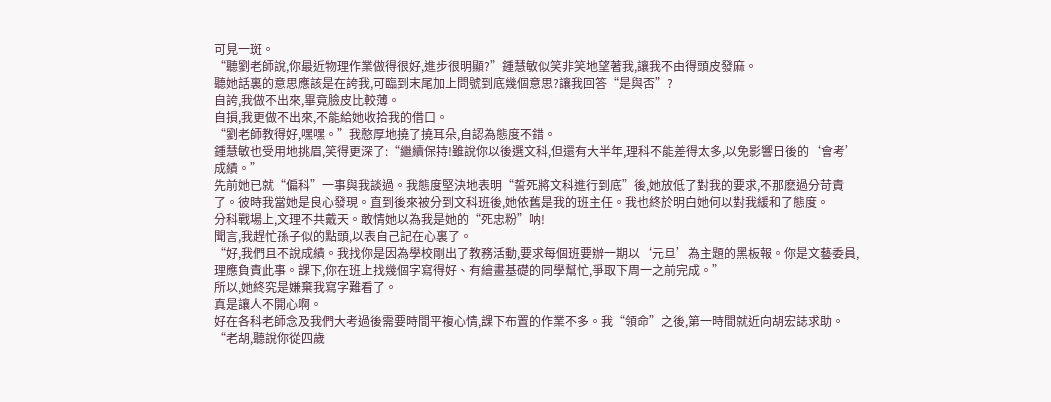可見一斑。
“聽劉老師說,你最近物理作業做得很好,進步很明顯?”鍾慧敏似笑非笑地望著我,讓我不由得頭皮發麻。
聽她話裏的意思應該是在誇我,可臨到末尾加上問號到底幾個意思?讓我回答“是與否”?
自誇,我做不出來,畢竟臉皮比較薄。
自損,我更做不出來,不能給她收拾我的借口。
“劉老師教得好,嘿嘿。”我憨厚地撓了撓耳朵,自認為態度不錯。
鍾慧敏也受用地挑眉,笑得更深了:“繼續保持!雖說你以後選文科,但還有大半年,理科不能差得太多,以免影響日後的‘會考’成績。”
先前她已就“偏科”一事與我談過。我態度堅決地表明“誓死將文科進行到底”後,她放低了對我的要求,不那麽過分苛責了。彼時我當她是良心發現。直到後來被分到文科班後,她依舊是我的班主任。我也終於明白她何以對我緩和了態度。
分科戰場上,文理不共戴天。敢情她以為我是她的“死忠粉”呐!
聞言,我趕忙孫子似的點頭,以表自己記在心裏了。
“好,我們且不說成績。我找你是因為學校剛出了教務活動,要求每個班要辦一期以‘元旦’為主題的黑板報。你是文藝委員,理應負責此事。課下,你在班上找幾個字寫得好、有繪畫基礎的同學幫忙,爭取下周一之前完成。”
所以,她終究是嫌棄我寫字難看了。
真是讓人不開心啊。
好在各科老師念及我們大考過後需要時間平複心情,課下布置的作業不多。我“領命”之後,第一時間就近向胡宏誌求助。
“老胡,聽說你從四歲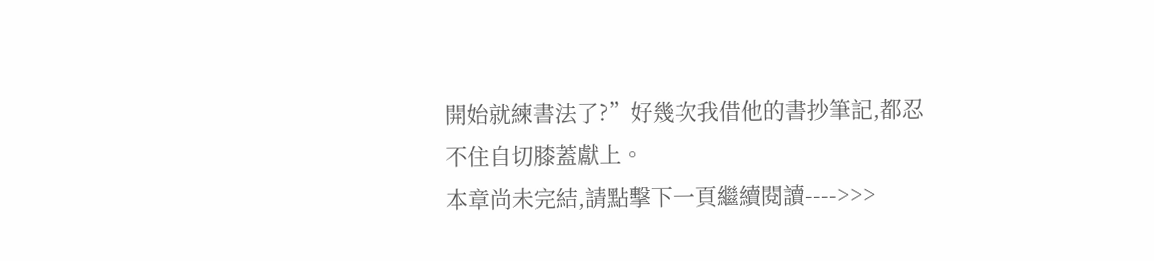開始就練書法了?”好幾次我借他的書抄筆記,都忍不住自切膝蓋獻上。
本章尚未完結,請點擊下一頁繼續閱讀---->>>